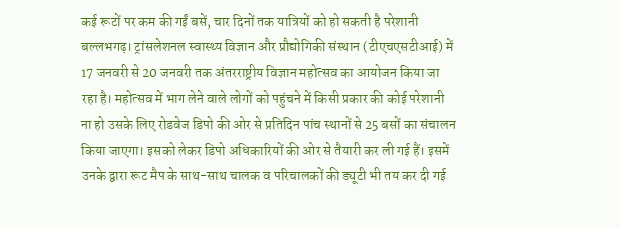कई रूटों पर कम की गईं बसें, चार दिनों तक यात्रियों को हो सकती है परेशानी
बल्लभगढ़। ट्रांसलेशनल स्वास्थ्य विज्ञान और प्रौद्योगिकी संस्थान (टीएचएसटीआई) में 17 जनवरी से 20 जनवरी तक अंतरराष्ट्रीय विज्ञान महोत्सव का आयोजन किया जा रहा है। महोत्सव में भाग लेने वाले लोगों को पहुंचने में किसी प्रकार की कोई परेशानी ना हो उसके लिए रोडवेज डिपो की ओर से प्रतिदिन पांच स्थानों से 25 बसों का संचालन किया जाएगा। इसको लेकर डिपो अधिकारियों की ओर से तैयारी कर ली गई हैं। इसमें उनके द्वारा रूट मैप के साथ-साथ चालक व परिचालकों की ड्यूटी भी तय कर दी गई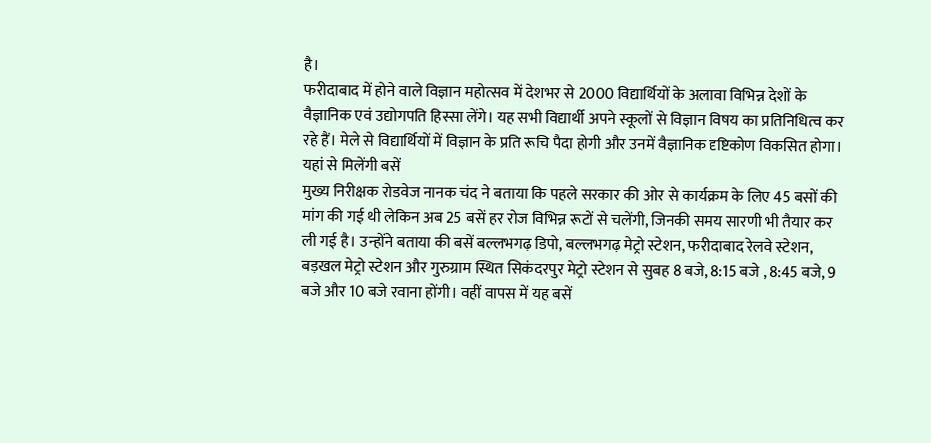है।
फरीदाबाद में होने वाले विज्ञान महोत्सव में देशभर से 2000 विद्यार्थियों के अलावा विभिन्न देशों के वैज्ञानिक एवं उद्योगपति हिस्सा लेंगे। यह सभी विद्यार्थी अपने स्कूलों से विज्ञान विषय का प्रतिनिधित्व कर रहे हैं। मेले से विद्यार्थियों में विज्ञान के प्रति रूचि पैदा होगी और उनमें वैज्ञानिक दृष्टिकोण विकसित होगा।
यहां से मिलेंगी बसें
मुख्य निरीक्षक रोडवेज नानक चंद ने बताया कि पहले सरकार की ओर से कार्यक्रम के लिए 45 बसों की मांग की गई थी लेकिन अब 25 बसें हर रोज विभिन्न रूटों से चलेंगी, जिनकी समय सारणी भी तैयार कर ली गई है। उन्होंने बताया की बसें बल्लभगढ़ डिपो, बल्लभगढ़ मेट्रो स्टेशन, फरीदाबाद रेलवे स्टेशन, बड़खल मेट्रो स्टेशन और गुरुग्राम स्थित सिकंदरपुर मेट्रो स्टेशन से सुबह 8 बजे, 8:15 बजे , 8:45 बजे, 9 बजे और 10 बजे रवाना होंगी। वहीं वापस में यह बसें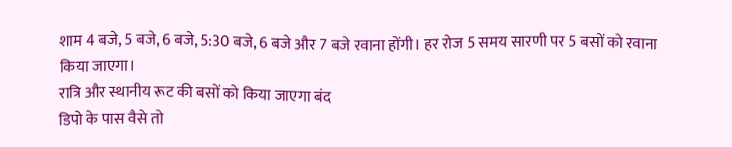शाम 4 बजे, 5 बजे, 6 बजे, 5:30 बजे, 6 बजे और 7 बजे रवाना होंगी। हर रोज 5 समय सारणी पर 5 बसों को रवाना किया जाएगा।
रात्रि और स्थानीय रूट की बसों को किया जाएगा बंद
डिपो के पास वैसे तो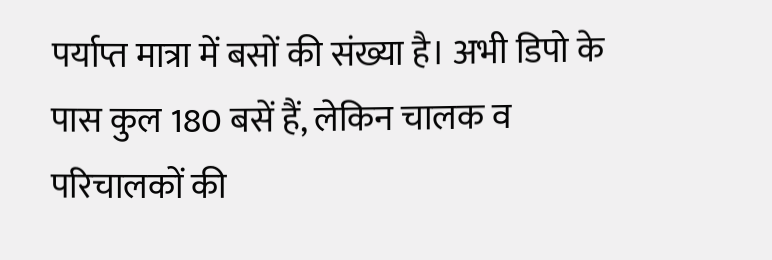पर्याप्त मात्रा में बसों की संख्या है। अभी डिपो के पास कुल 180 बसें हैं, लेकिन चालक व परिचालकों की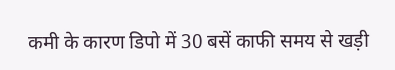कमी के कारण डिपो में 30 बसें काफी समय से खड़ी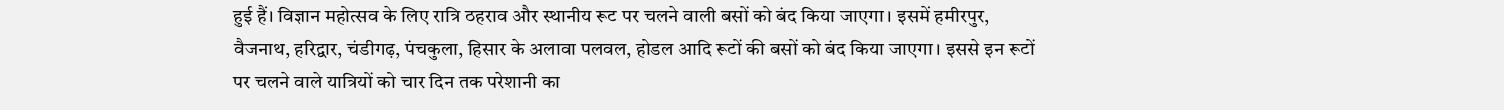हुई हैं। विज्ञान महोत्सव के लिए रात्रि ठहराव और स्थानीय रूट पर चलने वाली बसों को बंद किया जाएगा। इसमें हमीरपुर, वैजनाथ, हरिद्वार, चंडीगढ़, पंचकुला, हिसार के अलावा पलवल, होडल आदि रूटों की बसों को बंद किया जाएगा। इससे इन रूटों पर चलने वाले यात्रियों को चार दिन तक परेशानी का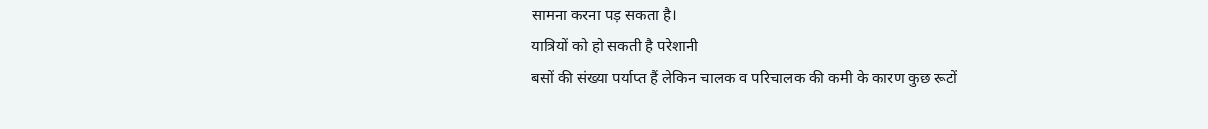सामना करना पड़ सकता है।
यात्रियों को हो सकती है परेशानी
बसों की संख्या पर्याप्त हैं लेकिन चालक व परिचालक की कमी के कारण कुछ रूटों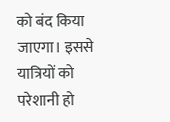को बंद किया जाएगा। इससे यात्रियों को परेशानी हो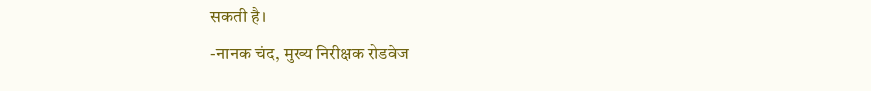सकती है।
-नानक चंद, मुख्य निरीक्षक रोडवेज